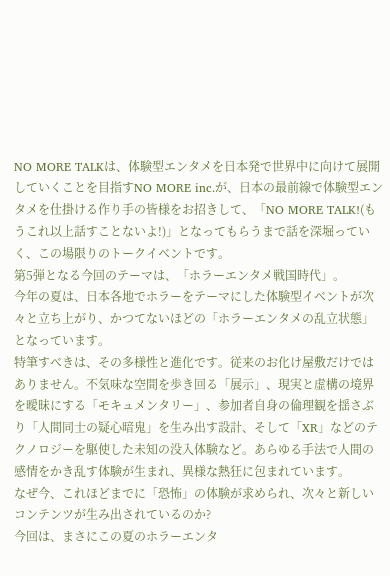NO MORE TALKは、体験型エンタメを日本発で世界中に向けて展開していくことを目指すNO MORE inc.が、日本の最前線で体験型エンタメを仕掛ける作り手の皆様をお招きして、「NO MORE TALK!(もうこれ以上話すことないよ!)」となってもらうまで話を深堀っていく、この場限りのトークイベントです。
第5弾となる今回のテーマは、「ホラーエンタメ戦国時代」。
今年の夏は、日本各地でホラーをテーマにした体験型イベントが次々と立ち上がり、かつてないほどの「ホラーエンタメの乱立状態」となっています。
特筆すべきは、その多様性と進化です。従来のお化け屋敷だけではありません。不気味な空間を歩き回る「展示」、現実と虚構の境界を曖昧にする「モキュメンタリー」、参加者自身の倫理観を揺さぶり「人間同士の疑心暗鬼」を生み出す設計、そして「XR」などのテクノロジーを駆使した未知の没入体験など。あらゆる手法で人間の感情をかき乱す体験が生まれ、異様な熱狂に包まれています。
なぜ今、これほどまでに「恐怖」の体験が求められ、次々と新しいコンテンツが生み出されているのか?
今回は、まさにこの夏のホラーエンタ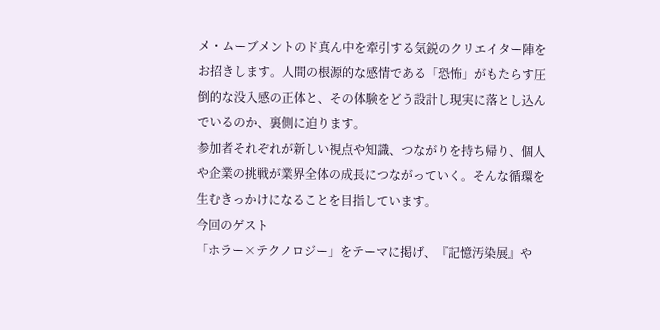メ・ムーブメントのド真ん中を牽引する気鋭のクリエイター陣をお招きします。人間の根源的な感情である「恐怖」がもたらす圧倒的な没入感の正体と、その体験をどう設計し現実に落とし込んでいるのか、裏側に迫ります。
参加者それぞれが新しい視点や知識、つながりを持ち帰り、個人や企業の挑戦が業界全体の成長につながっていく。そんな循環を生むきっかけになることを目指しています。
今回のゲスト
「ホラー×テクノロジー」をテーマに掲げ、『記憶汚染展』や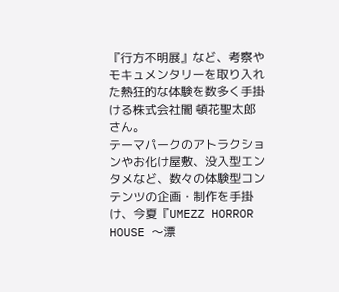『行方不明展』など、考察やモキュメンタリーを取り入れた熱狂的な体験を数多く手掛ける株式会社闇 頓花聖太郎さん。
テーマパークのアトラクションやお化け屋敷、没入型エンタメなど、数々の体験型コンテンツの企画・制作を手掛け、今夏『UMEZZ HORROR HOUSE 〜漂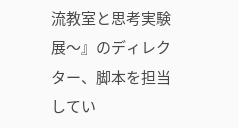流教室と思考実験展〜』のディレクター、脚本を担当してい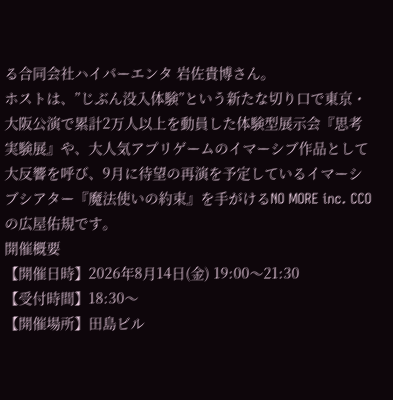る合同会社ハイパーエンタ 岩佐貴博さん。
ホストは、”じぶん没入体験”という新たな切り口で東京・大阪公演で累計2万人以上を動員した体験型展示会『思考実験展』や、大人気アプリゲームのイマーシブ作品として大反響を呼び、9月に待望の再演を予定しているイマーシブシアター『魔法使いの約束』を手がけるNO MORE inc. CCOの広屋佑規です。
開催概要
【開催日時】2026年8月14日(金) 19:00〜21:30
【受付時間】18:30〜
【開催場所】田島ビル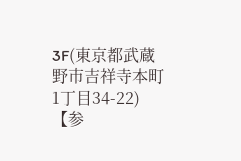3F(東京都武蔵野市吉祥寺本町1丁目34-22)
【参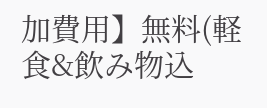加費用】無料(軽食&飲み物込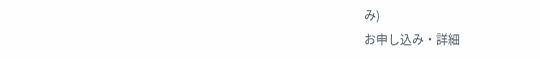み)
お申し込み・詳細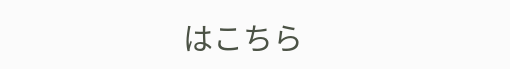はこちら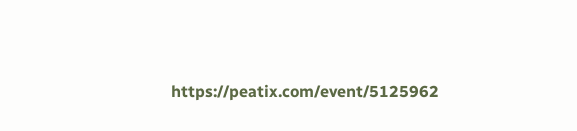https://peatix.com/event/5125962